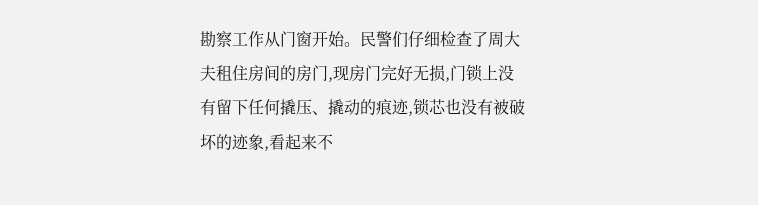勘察工作从门窗开始。民警们仔细检查了周大夫租住房间的房门,现房门完好无损,门锁上没有留下任何撬压、撬动的痕迹,锁芯也没有被破坏的迹象,看起来不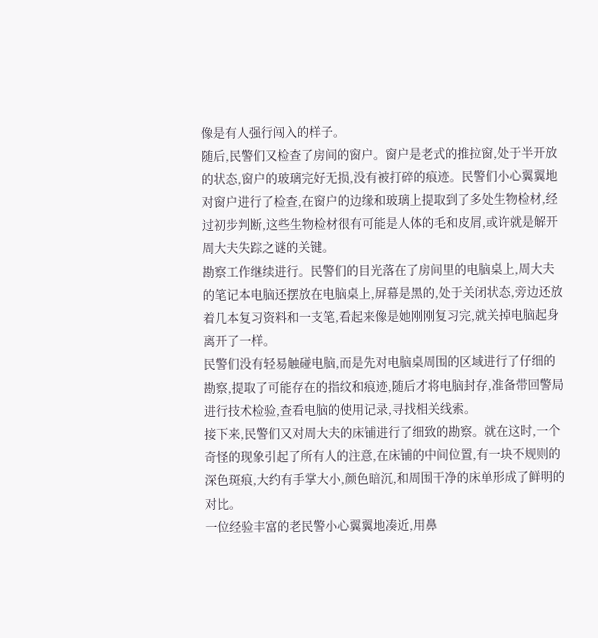像是有人强行闯入的样子。
随后,民警们又检查了房间的窗户。窗户是老式的推拉窗,处于半开放的状态,窗户的玻璃完好无损,没有被打碎的痕迹。民警们小心翼翼地对窗户进行了检查,在窗户的边缘和玻璃上提取到了多处生物检材,经过初步判断,这些生物检材很有可能是人体的毛和皮屑,或许就是解开周大夫失踪之谜的关键。
勘察工作继续进行。民警们的目光落在了房间里的电脑桌上,周大夫的笔记本电脑还摆放在电脑桌上,屏幕是黑的,处于关闭状态,旁边还放着几本复习资料和一支笔,看起来像是她刚刚复习完,就关掉电脑起身离开了一样。
民警们没有轻易触碰电脑,而是先对电脑桌周围的区域进行了仔细的勘察,提取了可能存在的指纹和痕迹,随后才将电脑封存,准备带回警局进行技术检验,查看电脑的使用记录,寻找相关线索。
接下来,民警们又对周大夫的床铺进行了细致的勘察。就在这时,一个奇怪的现象引起了所有人的注意,在床铺的中间位置,有一块不规则的深色斑痕,大约有手掌大小,颜色暗沉,和周围干净的床单形成了鲜明的对比。
一位经验丰富的老民警小心翼翼地凑近,用鼻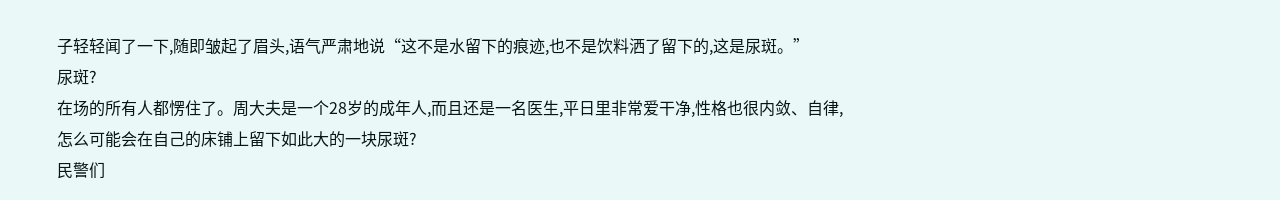子轻轻闻了一下,随即皱起了眉头,语气严肃地说“这不是水留下的痕迹,也不是饮料洒了留下的,这是尿斑。”
尿斑?
在场的所有人都愣住了。周大夫是一个28岁的成年人,而且还是一名医生,平日里非常爱干净,性格也很内敛、自律,怎么可能会在自己的床铺上留下如此大的一块尿斑?
民警们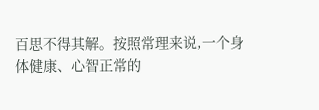百思不得其解。按照常理来说,一个身体健康、心智正常的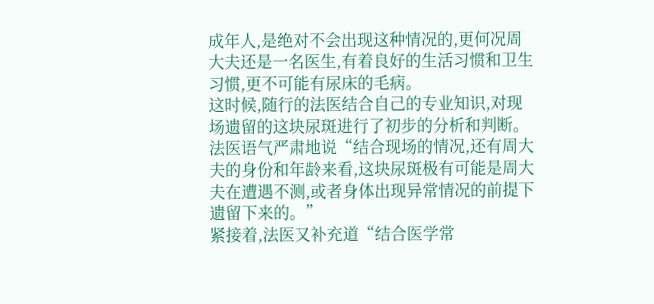成年人,是绝对不会出现这种情况的,更何况周大夫还是一名医生,有着良好的生活习惯和卫生习惯,更不可能有尿床的毛病。
这时候,随行的法医结合自己的专业知识,对现场遗留的这块尿斑进行了初步的分析和判断。法医语气严肃地说“结合现场的情况,还有周大夫的身份和年龄来看,这块尿斑极有可能是周大夫在遭遇不测,或者身体出现异常情况的前提下遗留下来的。”
紧接着,法医又补充道“结合医学常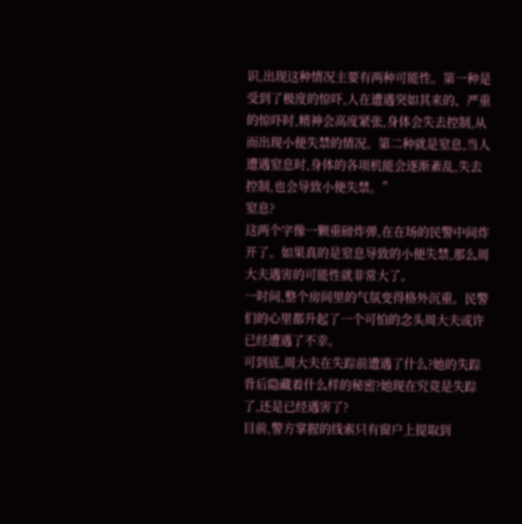识,出现这种情况主要有两种可能性。第一种是受到了极度的惊吓,人在遭遇突如其来的、严重的惊吓时,精神会高度紧张,身体会失去控制,从而出现小便失禁的情况。第二种就是窒息,当人遭遇窒息时,身体的各项机能会逐渐紊乱,失去控制,也会导致小便失禁。”
窒息?
这两个字像一颗重磅炸弹,在在场的民警中间炸开了。如果真的是窒息导致的小便失禁,那么周大夫遇害的可能性就非常大了。
一时间,整个房间里的气氛变得格外沉重。民警们的心里都升起了一个可怕的念头周大夫或许已经遭遇了不幸。
可到底,周大夫在失踪前遭遇了什么?她的失踪背后隐藏着什么样的秘密?她现在究竟是失踪了,还是已经遇害了?
目前,警方掌握的线索只有窗户上提取到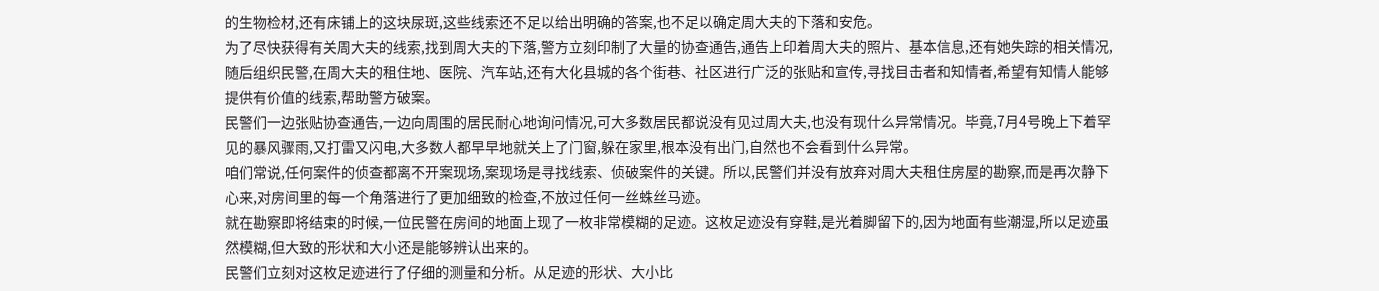的生物检材,还有床铺上的这块尿斑,这些线索还不足以给出明确的答案,也不足以确定周大夫的下落和安危。
为了尽快获得有关周大夫的线索,找到周大夫的下落,警方立刻印制了大量的协查通告,通告上印着周大夫的照片、基本信息,还有她失踪的相关情况,随后组织民警,在周大夫的租住地、医院、汽车站,还有大化县城的各个街巷、社区进行广泛的张贴和宣传,寻找目击者和知情者,希望有知情人能够提供有价值的线索,帮助警方破案。
民警们一边张贴协查通告,一边向周围的居民耐心地询问情况,可大多数居民都说没有见过周大夫,也没有现什么异常情况。毕竟,7月4号晚上下着罕见的暴风骤雨,又打雷又闪电,大多数人都早早地就关上了门窗,躲在家里,根本没有出门,自然也不会看到什么异常。
咱们常说,任何案件的侦查都离不开案现场,案现场是寻找线索、侦破案件的关键。所以,民警们并没有放弃对周大夫租住房屋的勘察,而是再次静下心来,对房间里的每一个角落进行了更加细致的检查,不放过任何一丝蛛丝马迹。
就在勘察即将结束的时候,一位民警在房间的地面上现了一枚非常模糊的足迹。这枚足迹没有穿鞋,是光着脚留下的,因为地面有些潮湿,所以足迹虽然模糊,但大致的形状和大小还是能够辨认出来的。
民警们立刻对这枚足迹进行了仔细的测量和分析。从足迹的形状、大小比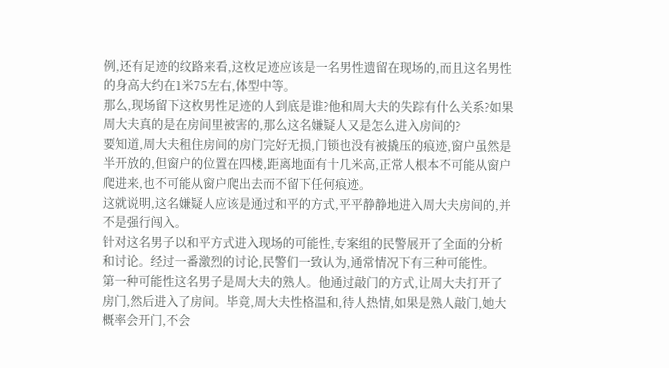例,还有足迹的纹路来看,这枚足迹应该是一名男性遗留在现场的,而且这名男性的身高大约在1米75左右,体型中等。
那么,现场留下这枚男性足迹的人到底是谁?他和周大夫的失踪有什么关系?如果周大夫真的是在房间里被害的,那么这名嫌疑人又是怎么进入房间的?
要知道,周大夫租住房间的房门完好无损,门锁也没有被撬压的痕迹,窗户虽然是半开放的,但窗户的位置在四楼,距离地面有十几米高,正常人根本不可能从窗户爬进来,也不可能从窗户爬出去而不留下任何痕迹。
这就说明,这名嫌疑人应该是通过和平的方式,平平静静地进入周大夫房间的,并不是强行闯入。
针对这名男子以和平方式进入现场的可能性,专案组的民警展开了全面的分析和讨论。经过一番激烈的讨论,民警们一致认为,通常情况下有三种可能性。
第一种可能性这名男子是周大夫的熟人。他通过敲门的方式,让周大夫打开了房门,然后进入了房间。毕竟,周大夫性格温和,待人热情,如果是熟人敲门,她大概率会开门,不会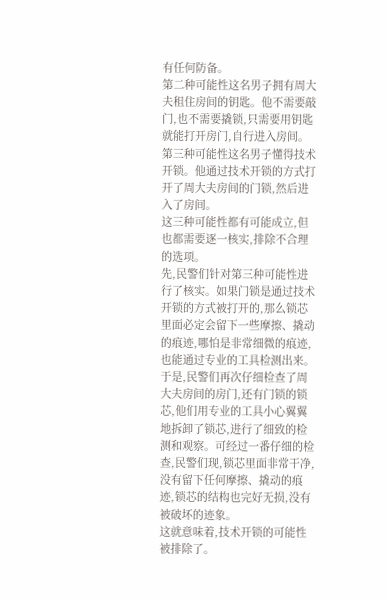有任何防备。
第二种可能性这名男子拥有周大夫租住房间的钥匙。他不需要敲门,也不需要撬锁,只需要用钥匙就能打开房门,自行进入房间。
第三种可能性这名男子懂得技术开锁。他通过技术开锁的方式打开了周大夫房间的门锁,然后进入了房间。
这三种可能性都有可能成立,但也都需要逐一核实,排除不合理的选项。
先,民警们针对第三种可能性进行了核实。如果门锁是通过技术开锁的方式被打开的,那么锁芯里面必定会留下一些摩擦、撬动的痕迹,哪怕是非常细微的痕迹,也能通过专业的工具检测出来。
于是,民警们再次仔细检查了周大夫房间的房门,还有门锁的锁芯,他们用专业的工具小心翼翼地拆卸了锁芯,进行了细致的检测和观察。可经过一番仔细的检查,民警们现,锁芯里面非常干净,没有留下任何摩擦、撬动的痕迹,锁芯的结构也完好无损,没有被破坏的迹象。
这就意味着,技术开锁的可能性被排除了。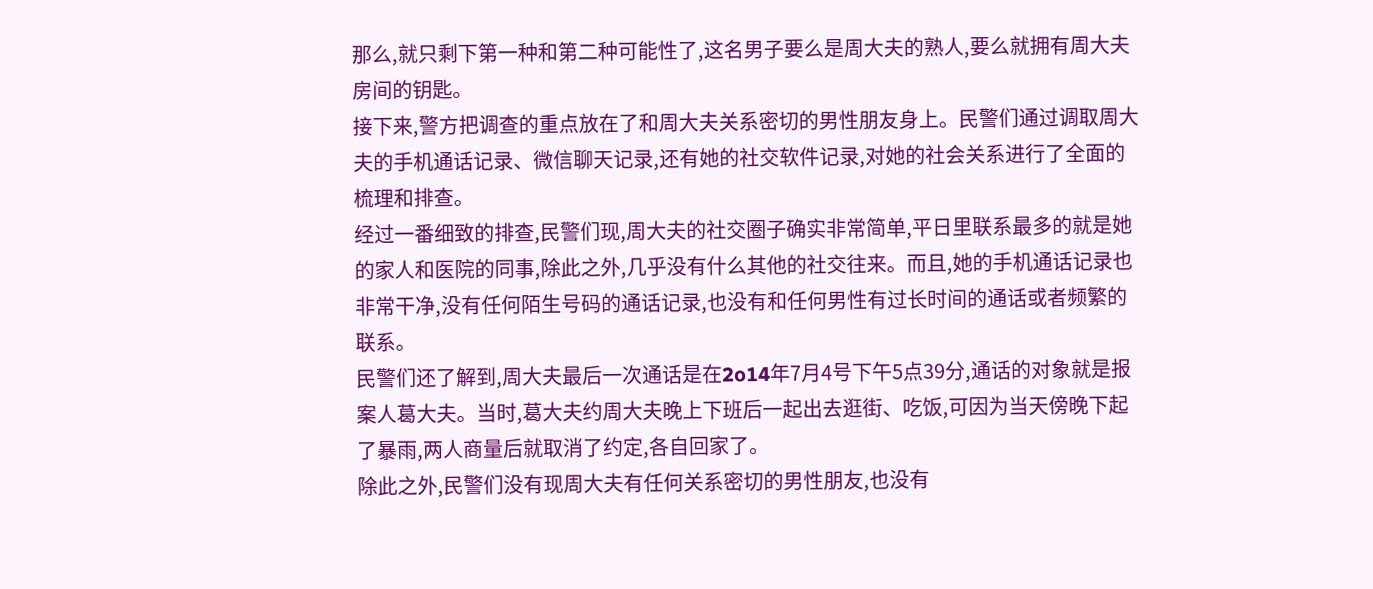那么,就只剩下第一种和第二种可能性了,这名男子要么是周大夫的熟人,要么就拥有周大夫房间的钥匙。
接下来,警方把调查的重点放在了和周大夫关系密切的男性朋友身上。民警们通过调取周大夫的手机通话记录、微信聊天记录,还有她的社交软件记录,对她的社会关系进行了全面的梳理和排查。
经过一番细致的排查,民警们现,周大夫的社交圈子确实非常简单,平日里联系最多的就是她的家人和医院的同事,除此之外,几乎没有什么其他的社交往来。而且,她的手机通话记录也非常干净,没有任何陌生号码的通话记录,也没有和任何男性有过长时间的通话或者频繁的联系。
民警们还了解到,周大夫最后一次通话是在2o14年7月4号下午5点39分,通话的对象就是报案人葛大夫。当时,葛大夫约周大夫晚上下班后一起出去逛街、吃饭,可因为当天傍晚下起了暴雨,两人商量后就取消了约定,各自回家了。
除此之外,民警们没有现周大夫有任何关系密切的男性朋友,也没有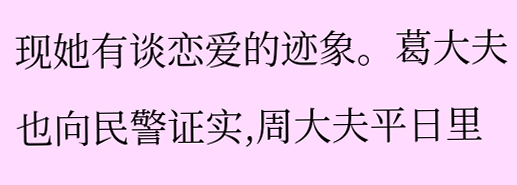现她有谈恋爱的迹象。葛大夫也向民警证实,周大夫平日里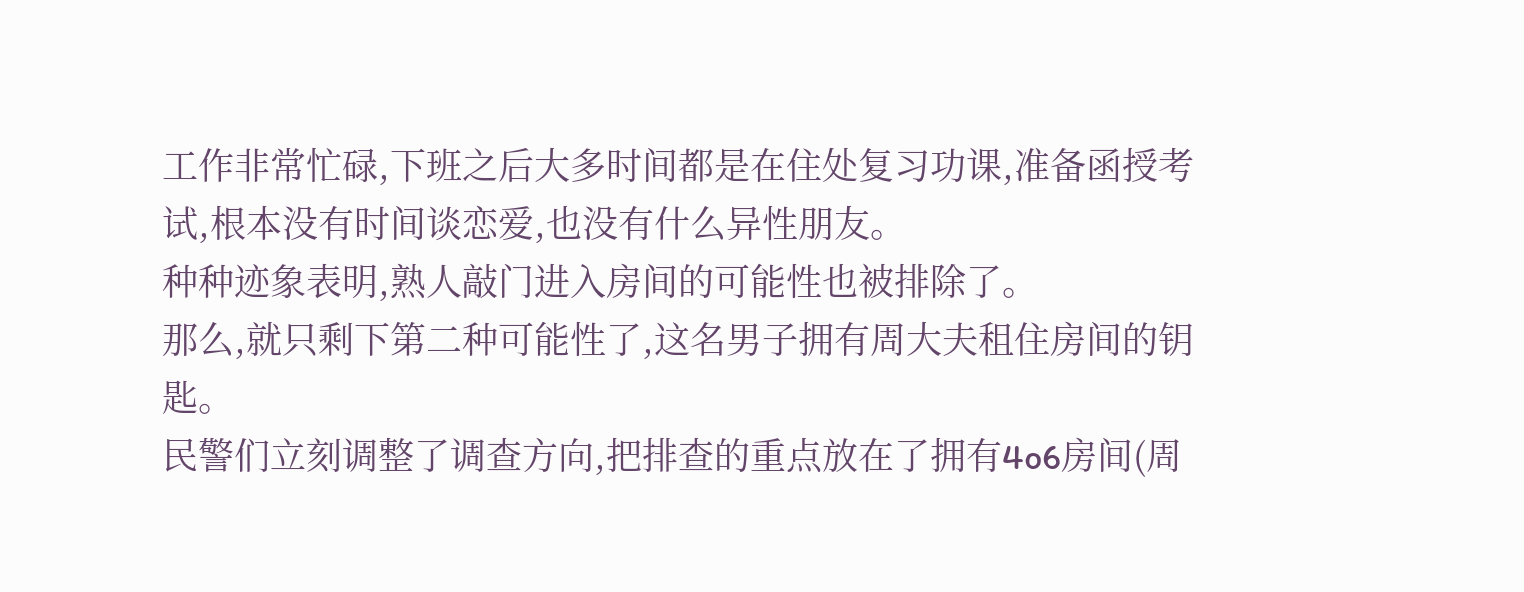工作非常忙碌,下班之后大多时间都是在住处复习功课,准备函授考试,根本没有时间谈恋爱,也没有什么异性朋友。
种种迹象表明,熟人敲门进入房间的可能性也被排除了。
那么,就只剩下第二种可能性了,这名男子拥有周大夫租住房间的钥匙。
民警们立刻调整了调查方向,把排查的重点放在了拥有4o6房间(周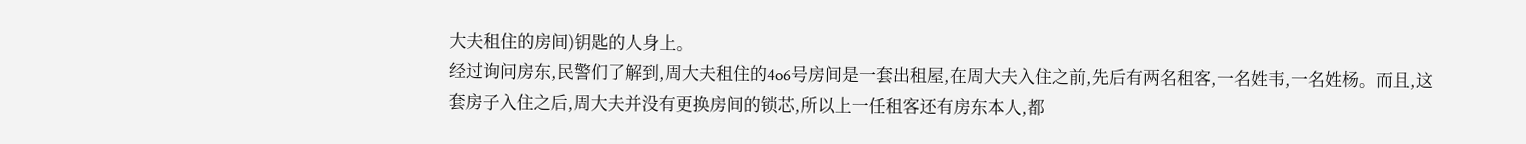大夫租住的房间)钥匙的人身上。
经过询问房东,民警们了解到,周大夫租住的4o6号房间是一套出租屋,在周大夫入住之前,先后有两名租客,一名姓韦,一名姓杨。而且,这套房子入住之后,周大夫并没有更换房间的锁芯,所以上一任租客还有房东本人,都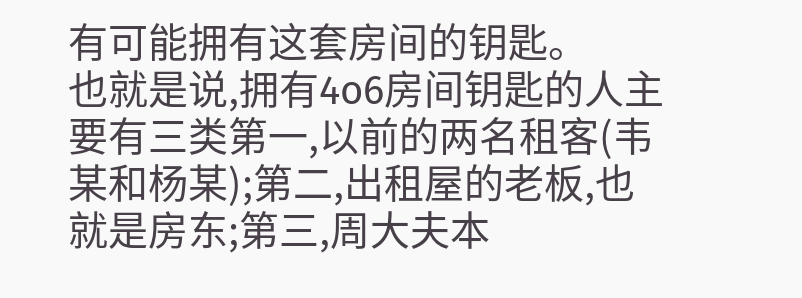有可能拥有这套房间的钥匙。
也就是说,拥有4o6房间钥匙的人主要有三类第一,以前的两名租客(韦某和杨某);第二,出租屋的老板,也就是房东;第三,周大夫本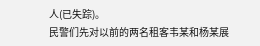人(已失踪)。
民警们先对以前的两名租客韦某和杨某展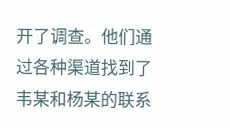开了调查。他们通过各种渠道找到了韦某和杨某的联系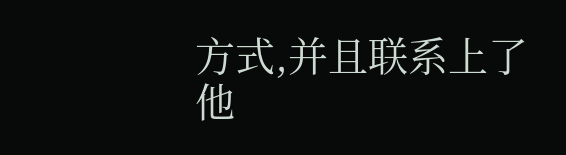方式,并且联系上了他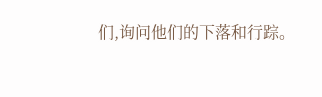们,询问他们的下落和行踪。